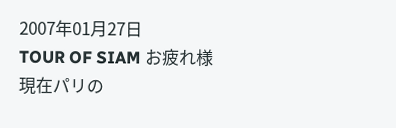2007年01月27日
TOUR OF SIAM お疲れ様
現在パリの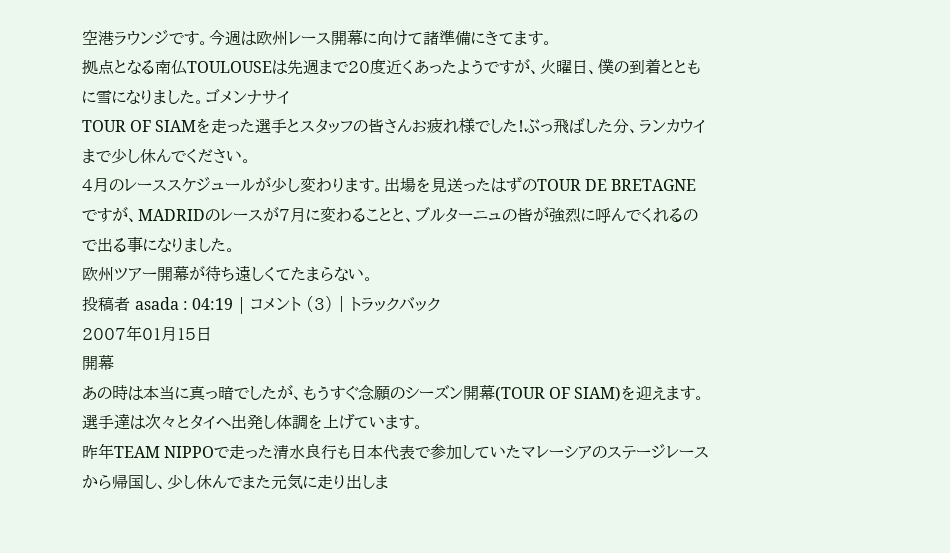空港ラウンジです。今週は欧州レース開幕に向けて諸準備にきてます。
拠点となる南仏TOULOUSEは先週まで20度近くあったようですが、火曜日、僕の到着とともに雪になりました。ゴメンナサイ
TOUR OF SIAMを走った選手とスタッフの皆さんお疲れ様でした!ぶっ飛ばした分、ランカウイまで少し休んでください。
4月のレーススケジュールが少し変わります。出場を見送ったはずのTOUR DE BRETAGNEですが、MADRIDのレースが7月に変わることと、ブルターニュの皆が強烈に呼んでくれるので出る事になりました。
欧州ツアー開幕が待ち遠しくてたまらない。
投稿者 asada : 04:19 | コメント (3) | トラックバック
2007年01月15日
開幕
あの時は本当に真っ暗でしたが、もうすぐ念願のシーズン開幕(TOUR OF SIAM)を迎えます。選手達は次々とタイへ出発し体調を上げています。
昨年TEAM NIPPOで走った清水良行も日本代表で参加していたマレーシアのステージレースから帰国し、少し休んでまた元気に走り出しま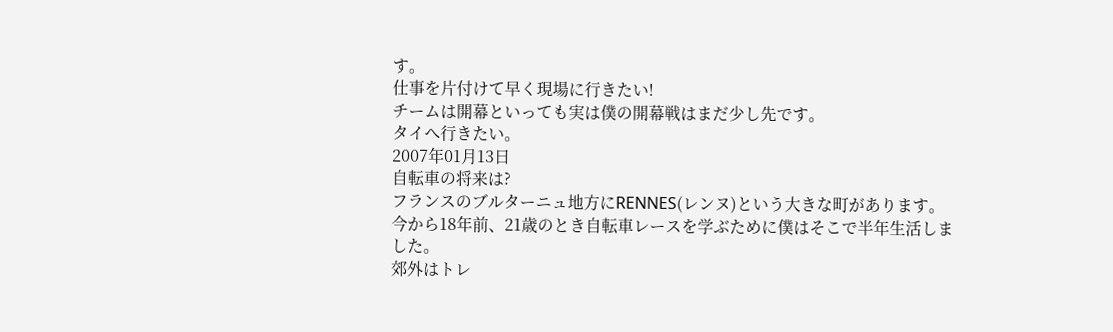す。
仕事を片付けて早く現場に行きたい!
チームは開幕といっても実は僕の開幕戦はまだ少し先です。
タイへ行きたい。
2007年01月13日
自転車の将来は?
フランスのブルターニュ地方にRENNES(レンヌ)という大きな町があります。
今から18年前、21歳のとき自転車レースを学ぶために僕はそこで半年生活しました。
郊外はトレ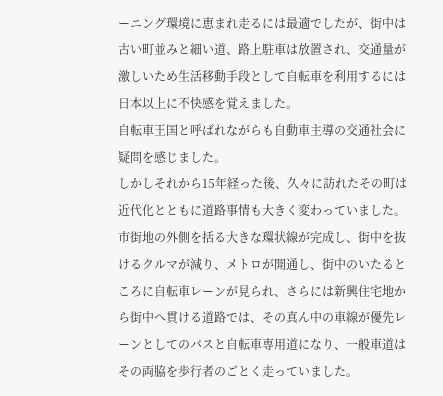ーニング環境に恵まれ走るには最適でしたが、街中は古い町並みと細い道、路上駐車は放置され、交通量が激しいため生活移動手段として自転車を利用するには日本以上に不快感を覚えました。
自転車王国と呼ばれながらも自動車主導の交通社会に疑問を感じました。
しかしそれから15年経った後、久々に訪れたその町は近代化とともに道路事情も大きく変わっていました。
市街地の外側を括る大きな環状線が完成し、街中を抜けるクルマが減り、メトロが開通し、街中のいたるところに自転車レーンが見られ、さらには新興住宅地から街中へ貫ける道路では、その真ん中の車線が優先レーンとしてのバスと自転車専用道になり、一般車道はその両脇を歩行者のごとく走っていました。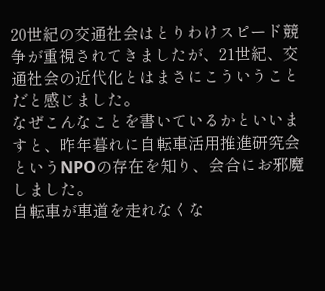20世紀の交通社会はとりわけスピード競争が重視されてきましたが、21世紀、交通社会の近代化とはまさにこういうことだと感じました。
なぜこんなことを書いているかといいますと、昨年暮れに自転車活用推進研究会というNPOの存在を知り、会合にお邪魔しました。
自転車が車道を走れなくな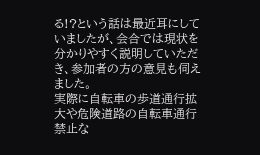る!?という話は最近耳にしていましたが、会合では現状を分かりやすく説明していただき、参加者の方の意見も伺えました。
実際に自転車の歩道通行拡大や危険道路の自転車通行禁止な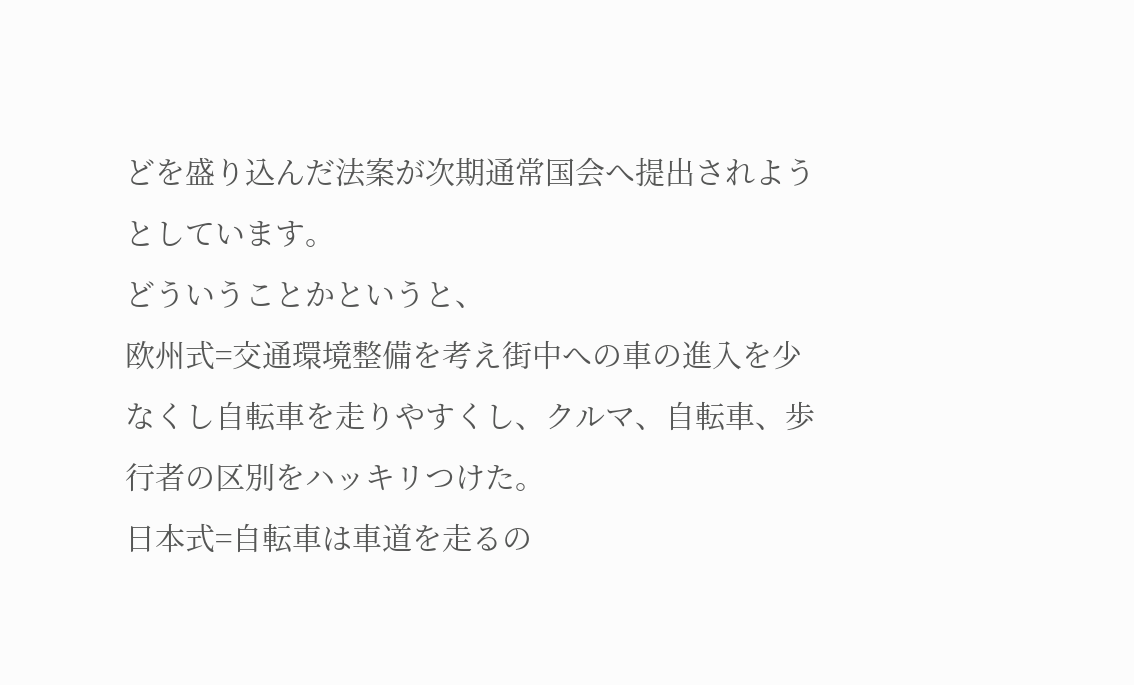どを盛り込んだ法案が次期通常国会へ提出されようとしています。
どういうことかというと、
欧州式=交通環境整備を考え街中への車の進入を少なくし自転車を走りやすくし、クルマ、自転車、歩行者の区別をハッキリつけた。
日本式=自転車は車道を走るの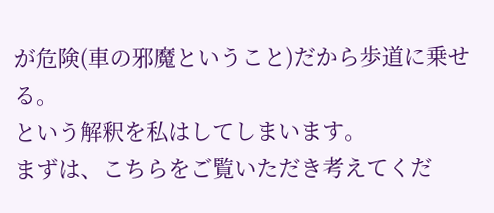が危険(車の邪魔ということ)だから歩道に乗せる。
という解釈を私はしてしまいます。
まずは、こちらをご覧いただき考えてくだ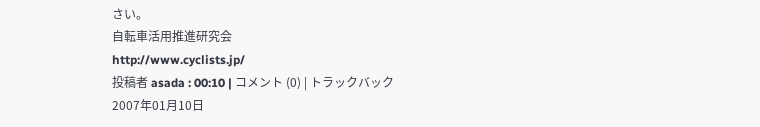さい。
自転車活用推進研究会
http://www.cyclists.jp/
投稿者 asada : 00:10 | コメント (0) | トラックバック
2007年01月10日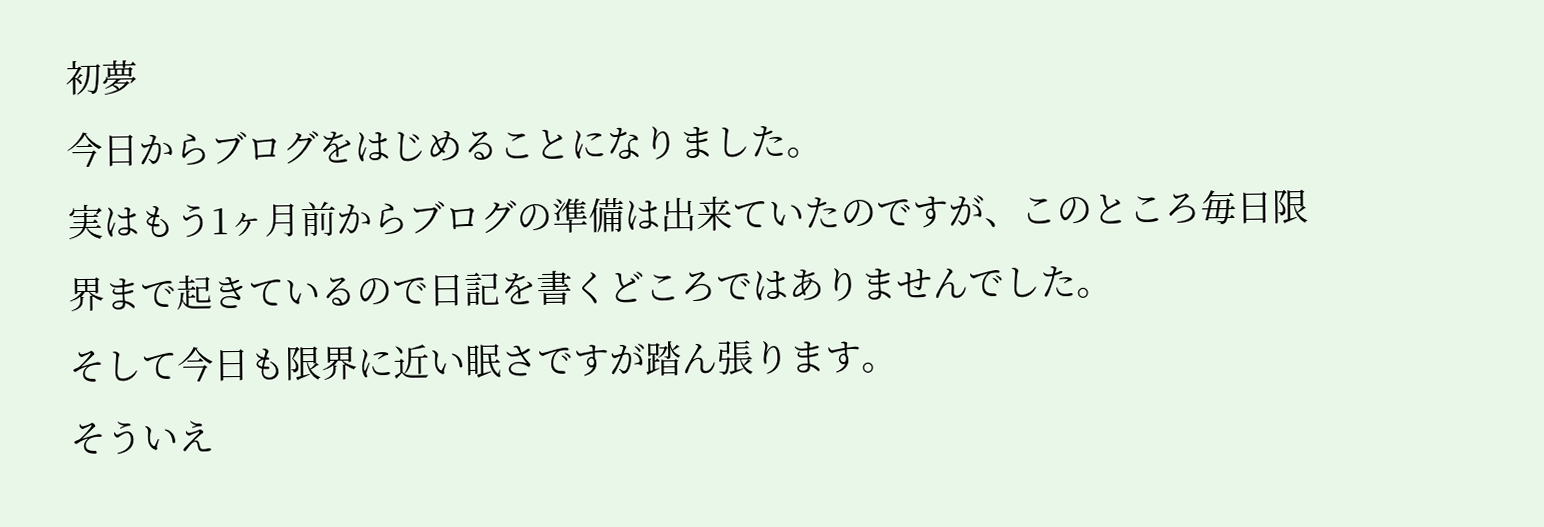初夢
今日からブログをはじめることになりました。
実はもう1ヶ月前からブログの準備は出来ていたのですが、このところ毎日限界まで起きているので日記を書くどころではありませんでした。
そして今日も限界に近い眠さですが踏ん張ります。
そういえ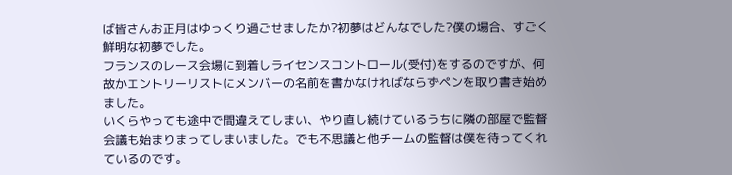ば皆さんお正月はゆっくり過ごせましたか?初夢はどんなでした?僕の場合、すごく鮮明な初夢でした。
フランスのレース会場に到着しライセンスコントロール(受付)をするのですが、何故かエントリーリストにメンバーの名前を書かなければならずペンを取り書き始めました。
いくらやっても途中で間違えてしまい、やり直し続けているうちに隣の部屋で監督会議も始まりまってしまいました。でも不思議と他チームの監督は僕を待ってくれているのです。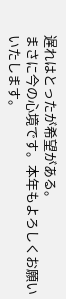遅れはとったが希望がある。
まさに今の心境です。本年もよろしくお願いいたします。